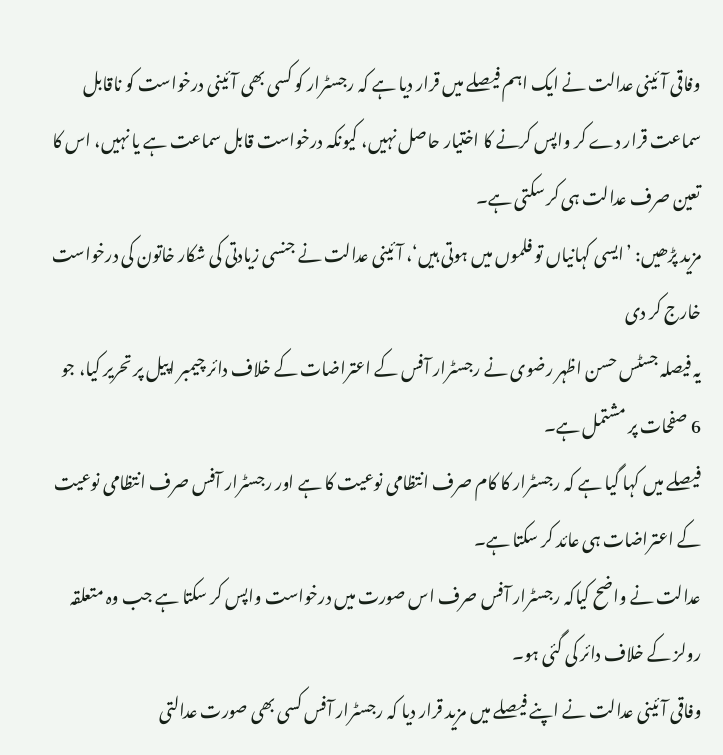وفاقی آئینی عدالت نے ایک اہم فیصلے میں قرار دیا ہے کہ رجسٹرار کو کسی بھی آئینی درخواست کو ناقابل سماعت قرار دے کر واپس کرنے کا اختیار حاصل نہیں، کیونکہ درخواست قابل سماعت ہے یا نہیں، اس کا تعین صرف عدالت ہی کر سکتی ہے۔
مزید پڑھیں: ’ایسی کہانیاں تو فلموں میں ہوتی ہیں‘، آئینی عدالت نے جنسی زیادتی کی شکار خاتون کی درخواست خارج کر دی
یہ فیصلہ جسٹس حسن اظہر رضوی نے رجسٹرار آفس کے اعتراضات کے خلاف دائر چیمبر اپیل پر تحریر کیا، جو 6 صفحات پر مشتمل ہے۔
فیصلے میں کہا گیا ہے کہ رجسٹرار کا کام صرف انتظامی نوعیت کا ہے اور رجسٹرار آفس صرف انتظامی نوعیت کے اعتراضات ہی عائد کر سکتا ہے۔
عدالت نے واضح کیاکہ رجسٹرار آفس صرف اس صورت میں درخواست واپس کر سکتا ہے جب وہ متعلقہ رولز کے خلاف دائر کی گئی ہو۔
وفاقی آئینی عدالت نے اپنے فیصلے میں مزید قرار دیا کہ رجسٹرار آفس کسی بھی صورت عدالتی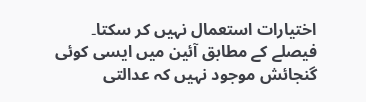اختیارات استعمال نہیں کر سکتا۔
فیصلے کے مطابق آئین میں ایسی کوئی گنجائش موجود نہیں کہ عدالتی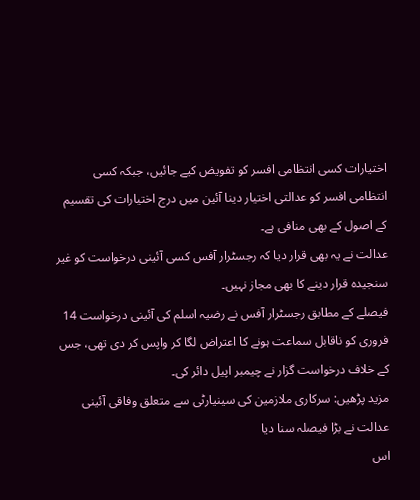اختیارات کسی انتظامی افسر کو تفویض کیے جائیں، جبکہ کسی انتظامی افسر کو عدالتی اختیار دینا آئین میں درج اختیارات کی تقسیم کے اصول کے بھی منافی ہے۔
عدالت نے یہ بھی قرار دیا کہ رجسٹرار آفس کسی آئینی درخواست کو غیر سنجیدہ قرار دینے کا بھی مجاز نہیں۔
فیصلے کے مطابق رجسٹرار آفس نے رضیہ اسلم کی آئینی درخواست 14 فروری کو ناقابل سماعت ہونے کا اعتراض لگا کر واپس کر دی تھی، جس کے خلاف درخواست گزار نے چیمبر اپیل دائر کی۔
مزید پڑھیں: سرکاری ملازمین کی سینیارٹی سے متعلق وفاقی آئینی عدالت نے بڑا فیصلہ سنا دیا
اس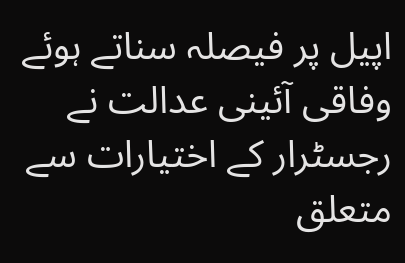اپیل پر فیصلہ سناتے ہوئے وفاقی آئینی عدالت نے رجسٹرار کے اختیارات سے متعلق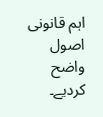اہم قانونی اصول واضح کردیے۔